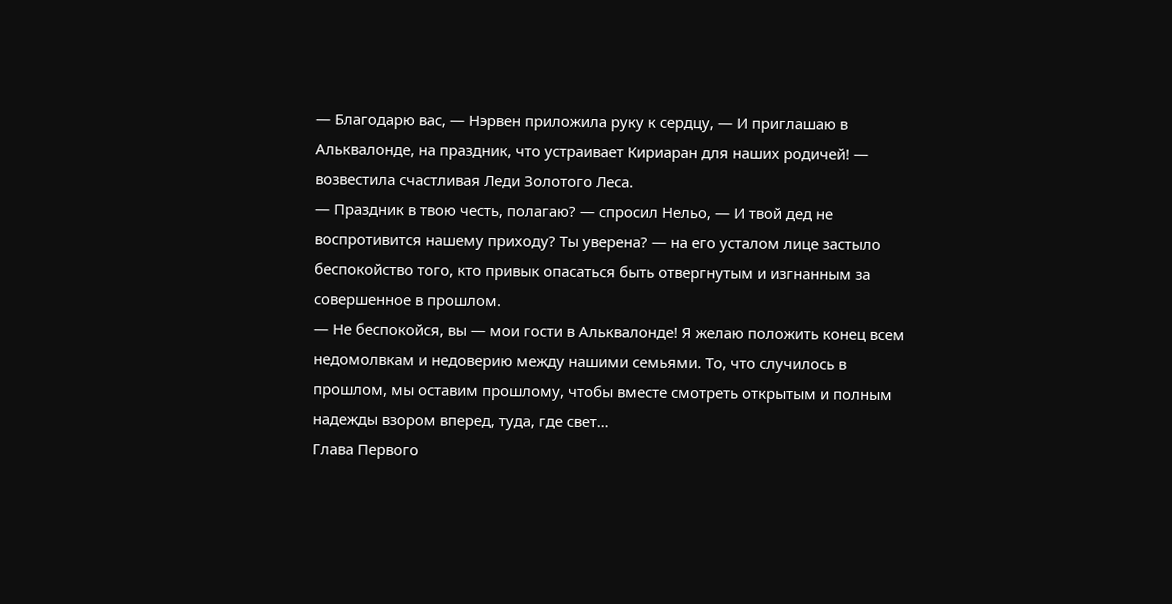— Благодарю вас, — Нэрвен приложила руку к сердцу, — И приглашаю в Альквалонде, на праздник, что устраивает Кириаран для наших родичей! — возвестила счастливая Леди Золотого Леса.
— Праздник в твою честь, полагаю? — спросил Нельо, — И твой дед не воспротивится нашему приходу? Ты уверена? — на его усталом лице застыло беспокойство того, кто привык опасаться быть отвергнутым и изгнанным за совершенное в прошлом.
— Не беспокойся, вы — мои гости в Альквалонде! Я желаю положить конец всем недомолвкам и недоверию между нашими семьями. То, что случилось в прошлом, мы оставим прошлому, чтобы вместе смотреть открытым и полным надежды взором вперед, туда, где свет…
Глава Первого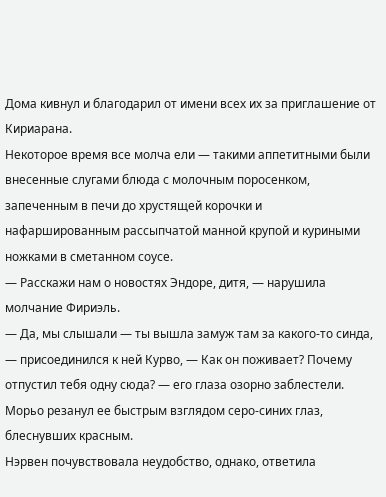Дома кивнул и благодарил от имени всех их за приглашение от Кириарана.
Некоторое время все молча ели — такими аппетитными были внесенные слугами блюда с молочным поросенком, запеченным в печи до хрустящей корочки и нафаршированным рассыпчатой манной крупой и куриными ножками в сметанном соусе.
— Расскажи нам о новостях Эндоре, дитя, — нарушила молчание Фириэль.
— Да, мы слышали — ты вышла замуж там за какого-то синда, — присоединился к ней Курво, — Как он поживает? Почему отпустил тебя одну сюда? — его глаза озорно заблестели.
Морьо резанул ее быстрым взглядом серо-синих глаз, блеснувших красным.
Нэрвен почувствовала неудобство, однако, ответила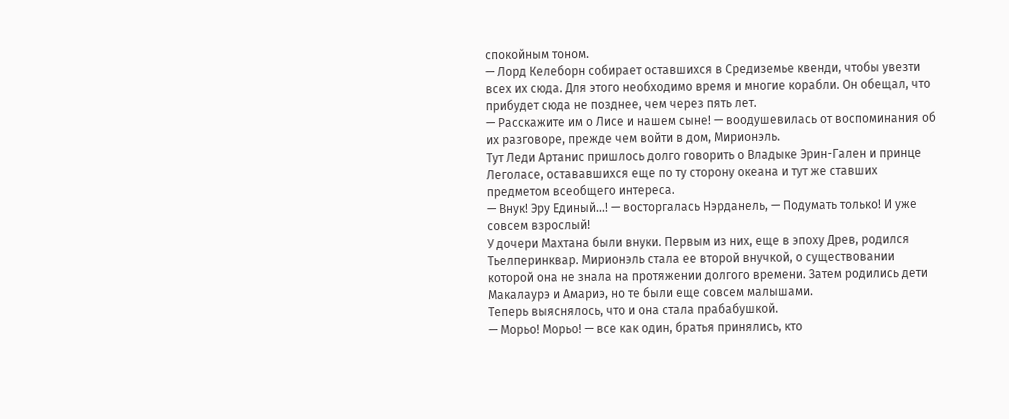спокойным тоном.
— Лорд Келеборн собирает оставшихся в Средиземье квенди, чтобы увезти всех их сюда. Для этого необходимо время и многие корабли. Он обещал, что прибудет сюда не позднее, чем через пять лет.
— Расскажите им о Лисе и нашем сыне! — воодушевилась от воспоминания об их разговоре, прежде чем войти в дом, Мирионэль.
Тут Леди Артанис пришлось долго говорить о Владыке Эрин-Гален и принце Леголасе, остававшихся еще по ту сторону океана и тут же ставших предметом всеобщего интереса.
— Внук! Эру Единый…! — восторгалась Нэрданель, — Подумать только! И уже совсем взрослый!
У дочери Махтана были внуки. Первым из них, еще в эпоху Древ, родился Тьелперинквар. Мирионэль стала ее второй внучкой, о существовании которой она не знала на протяжении долгого времени. Затем родились дети Макалаурэ и Амариэ, но те были еще совсем малышами.
Теперь выяснялось, что и она стала прабабушкой.
— Морьо! Морьо! — все как один, братья принялись, кто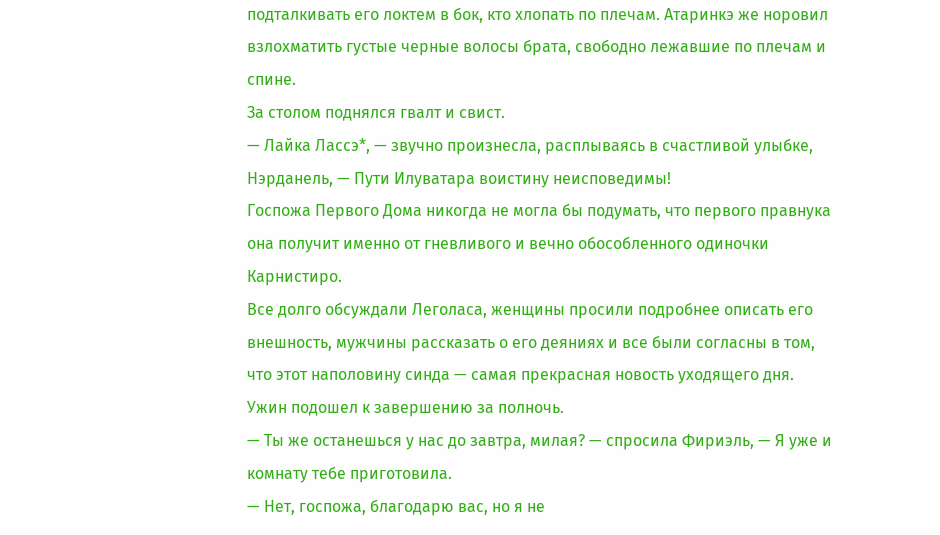подталкивать его локтем в бок, кто хлопать по плечам. Атаринкэ же норовил взлохматить густые черные волосы брата, свободно лежавшие по плечам и спине.
За столом поднялся гвалт и свист.
— Лайка Лассэ*, — звучно произнесла, расплываясь в счастливой улыбке, Нэрданель, — Пути Илуватара воистину неисповедимы!
Госпожа Первого Дома никогда не могла бы подумать, что первого правнука она получит именно от гневливого и вечно обособленного одиночки Карнистиро.
Все долго обсуждали Леголаса, женщины просили подробнее описать его внешность, мужчины рассказать о его деяниях и все были согласны в том, что этот наполовину синда — самая прекрасная новость уходящего дня.
Ужин подошел к завершению за полночь.
— Ты же останешься у нас до завтра, милая? — спросила Фириэль, — Я уже и комнату тебе приготовила.
— Нет, госпожа, благодарю вас, но я не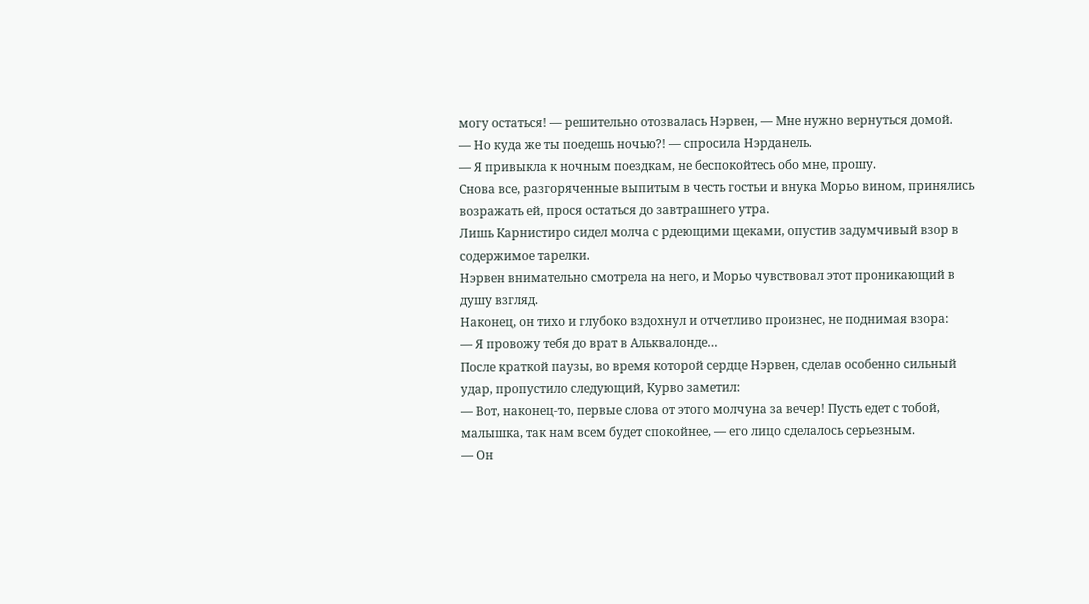могу остаться! — решительно отозвалась Нэрвен, — Мне нужно вернуться домой.
— Но куда же ты поедешь ночью?! — спросила Нэрданель.
— Я привыкла к ночным поездкам, не беспокойтесь обо мне, прошу.
Снова все, разгоряченные выпитым в честь гостьи и внука Морьо вином, принялись возражать ей, прося остаться до завтрашнего утра.
Лишь Карнистиро сидел молча с рдеющими щеками, опустив задумчивый взор в содержимое тарелки.
Нэрвен внимательно смотрела на него, и Морьо чувствовал этот проникающий в душу взгляд.
Наконец, он тихо и глубоко вздохнул и отчетливо произнес, не поднимая взора:
— Я провожу тебя до врат в Альквалонде…
После краткой паузы, во время которой сердце Нэрвен, сделав особенно сильный удар, пропустило следующий, Курво заметил:
— Вот, наконец-то, первые слова от этого молчуна за вечер! Пусть едет с тобой, малышка, так нам всем будет спокойнее, — его лицо сделалось серьезным.
— Он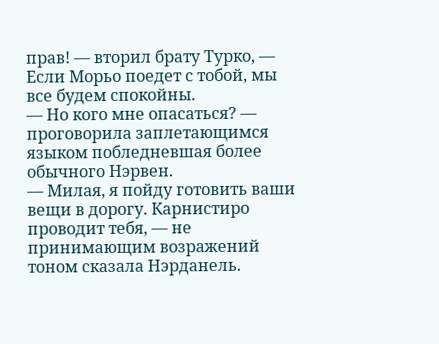прав! — вторил брату Турко, — Если Морьо поедет с тобой, мы все будем спокойны.
— Но кого мне опасаться? — проговорила заплетающимся языком побледневшая более обычного Нэрвен.
— Милая, я пойду готовить ваши вещи в дорогу. Карнистиро проводит тебя, — не принимающим возражений тоном сказала Нэрданель.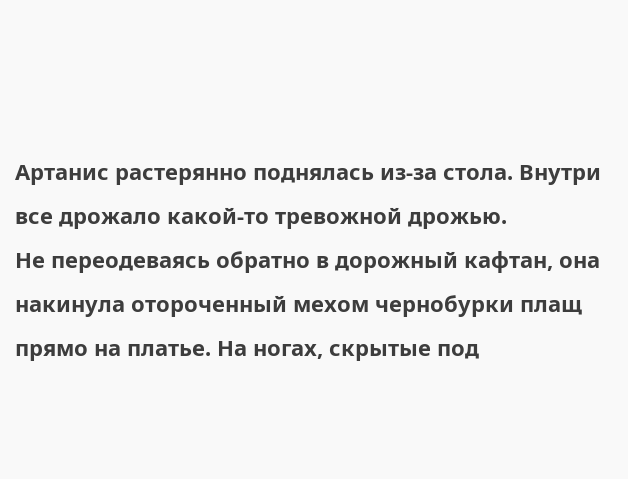Артанис растерянно поднялась из-за стола. Внутри все дрожало какой-то тревожной дрожью.
Не переодеваясь обратно в дорожный кафтан, она накинула отороченный мехом чернобурки плащ прямо на платье. На ногах, скрытые под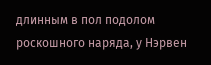длинным в пол подолом роскошного наряда, у Нэрвен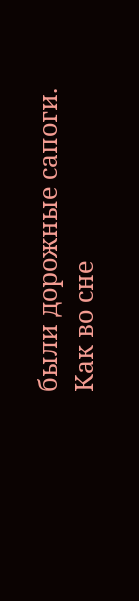были дорожные сапоги.
Как во сне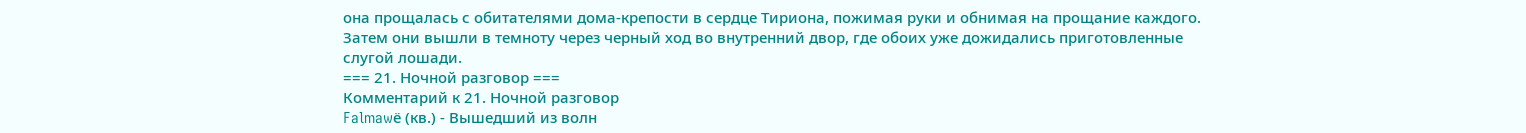она прощалась с обитателями дома-крепости в сердце Тириона, пожимая руки и обнимая на прощание каждого.
Затем они вышли в темноту через черный ход во внутренний двор, где обоих уже дожидались приготовленные слугой лошади.
=== 21. Ночной разговор ===
Комментарий к 21. Ночной разговор
Falmawё (кв.) - Вышедший из волн